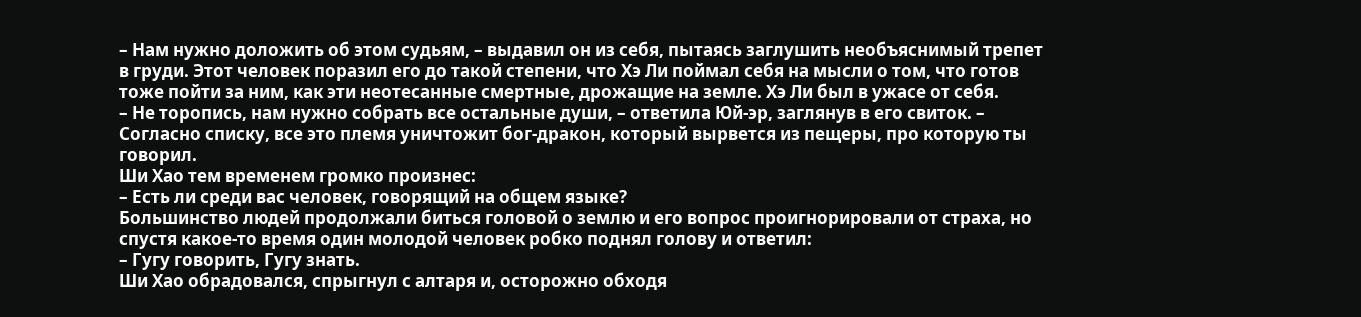– Нам нужно доложить об этом судьям, – выдавил он из себя, пытаясь заглушить необъяснимый трепет в груди. Этот человек поразил его до такой степени, что Хэ Ли поймал себя на мысли о том, что готов тоже пойти за ним, как эти неотесанные смертные, дрожащие на земле. Хэ Ли был в ужасе от себя.
– Не торопись, нам нужно собрать все остальные души, – ответила Юй-эр, заглянув в его свиток. – Согласно списку, все это племя уничтожит бог-дракон, который вырвется из пещеры, про которую ты говорил.
Ши Хао тем временем громко произнес:
– Есть ли среди вас человек, говорящий на общем языке?
Большинство людей продолжали биться головой о землю и его вопрос проигнорировали от страха, но спустя какое-то время один молодой человек робко поднял голову и ответил:
– Гугу говорить, Гугу знать.
Ши Хао обрадовался, спрыгнул с алтаря и, осторожно обходя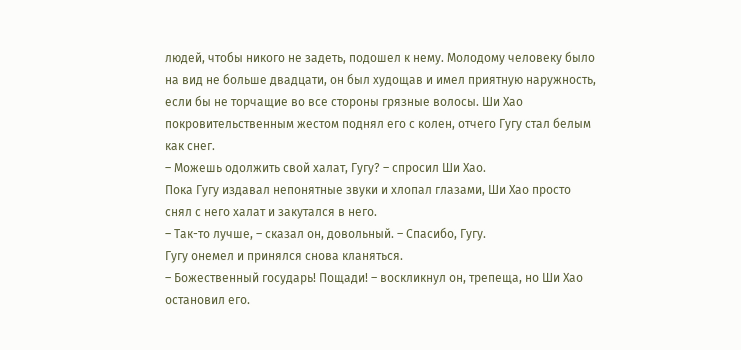людей, чтобы никого не задеть, подошел к нему. Молодому человеку было на вид не больше двадцати, он был худощав и имел приятную наружность, если бы не торчащие во все стороны грязные волосы. Ши Хао покровительственным жестом поднял его с колен, отчего Гугу стал белым как снег.
– Можешь одолжить свой халат, Гугу? – спросил Ши Хао.
Пока Гугу издавал непонятные звуки и хлопал глазами, Ши Хао просто снял с него халат и закутался в него.
– Так-то лучше, – сказал он, довольный. – Спасибо, Гугу.
Гугу онемел и принялся снова кланяться.
– Божественный государь! Пощади! – воскликнул он, трепеща, но Ши Хао остановил его.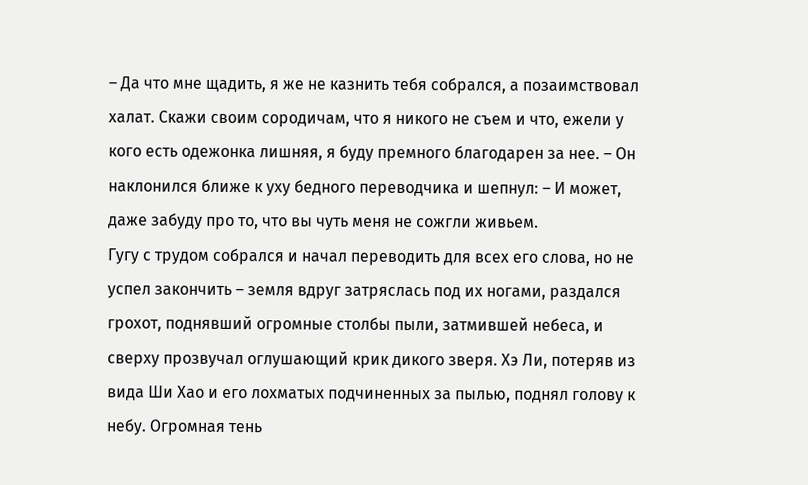– Да что мне щадить, я же не казнить тебя собрался, а позаимствовал халат. Скажи своим сородичам, что я никого не съем и что, ежели у кого есть одежонка лишняя, я буду премного благодарен за нее. – Он наклонился ближе к уху бедного переводчика и шепнул: – И может, даже забуду про то, что вы чуть меня не сожгли живьем.
Гугу с трудом собрался и начал переводить для всех его слова, но не успел закончить – земля вдруг затряслась под их ногами, раздался грохот, поднявший огромные столбы пыли, затмившей небеса, и сверху прозвучал оглушающий крик дикого зверя. Хэ Ли, потеряв из вида Ши Хао и его лохматых подчиненных за пылью, поднял голову к небу. Огромная тень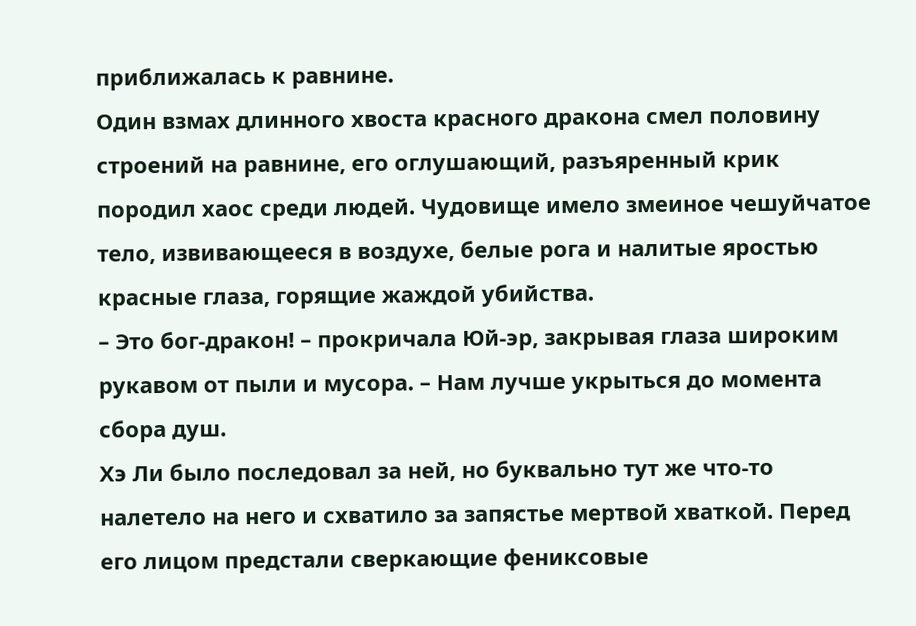приближалась к равнине.
Один взмах длинного хвоста красного дракона смел половину строений на равнине, его оглушающий, разъяренный крик породил хаос среди людей. Чудовище имело змеиное чешуйчатое тело, извивающееся в воздухе, белые рога и налитые яростью красные глаза, горящие жаждой убийства.
– Это бог-дракон! – прокричала Юй-эр, закрывая глаза широким рукавом от пыли и мусора. – Нам лучше укрыться до момента сбора душ.
Хэ Ли было последовал за ней, но буквально тут же что-то налетело на него и схватило за запястье мертвой хваткой. Перед его лицом предстали сверкающие фениксовые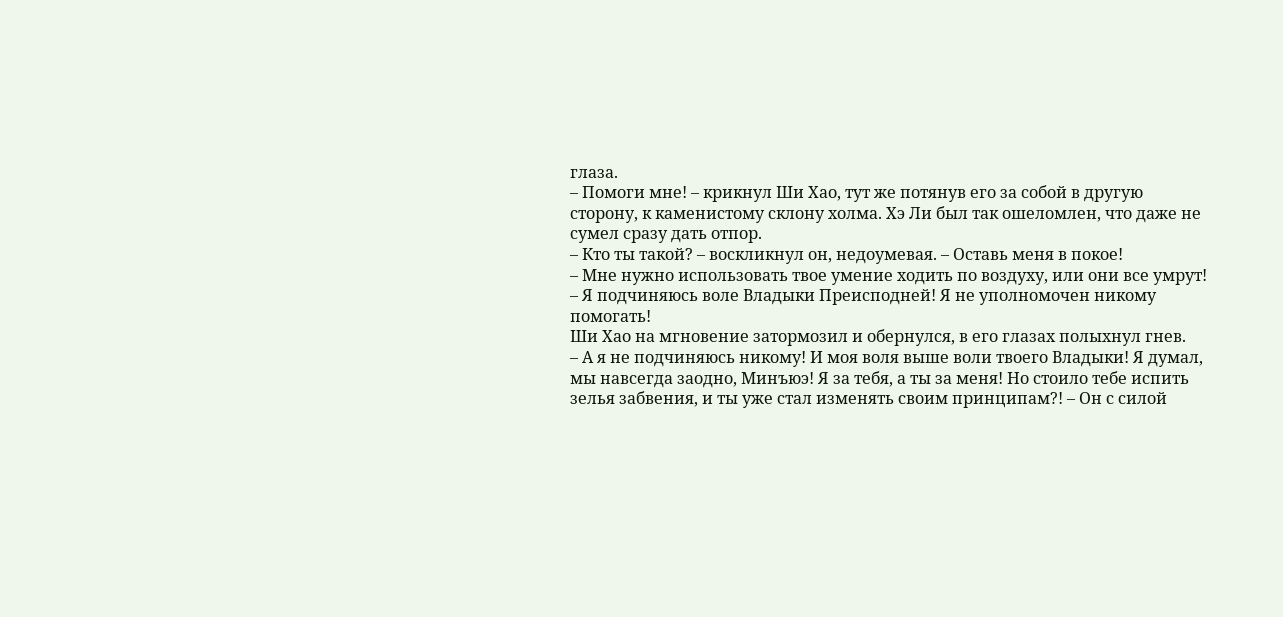глаза.
– Помоги мне! – крикнул Ши Хао, тут же потянув его за собой в другую сторону, к каменистому склону холма. Хэ Ли был так ошеломлен, что даже не сумел сразу дать отпор.
– Кто ты такой? – воскликнул он, недоумевая. – Оставь меня в покое!
– Мне нужно использовать твое умение ходить по воздуху, или они все умрут!
– Я подчиняюсь воле Владыки Преисподней! Я не уполномочен никому помогать!
Ши Хао на мгновение затормозил и обернулся, в его глазах полыхнул гнев.
– А я не подчиняюсь никому! И моя воля выше воли твоего Владыки! Я думал, мы навсегда заодно, Минъюэ! Я за тебя, а ты за меня! Но стоило тебе испить зелья забвения, и ты уже стал изменять своим принципам?! – Он с силой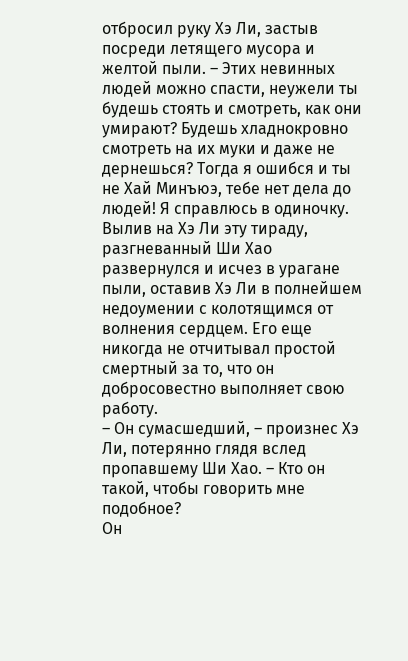отбросил руку Хэ Ли, застыв посреди летящего мусора и желтой пыли. – Этих невинных людей можно спасти, неужели ты будешь стоять и смотреть, как они умирают? Будешь хладнокровно смотреть на их муки и даже не дернешься? Тогда я ошибся и ты не Хай Минъюэ, тебе нет дела до людей! Я справлюсь в одиночку.
Вылив на Хэ Ли эту тираду, разгневанный Ши Хао развернулся и исчез в урагане пыли, оставив Хэ Ли в полнейшем недоумении с колотящимся от волнения сердцем. Его еще никогда не отчитывал простой смертный за то, что он добросовестно выполняет свою работу.
– Он сумасшедший, – произнес Хэ Ли, потерянно глядя вслед пропавшему Ши Хао. – Кто он такой, чтобы говорить мне подобное?
Он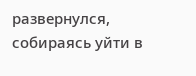развернулся, собираясь уйти в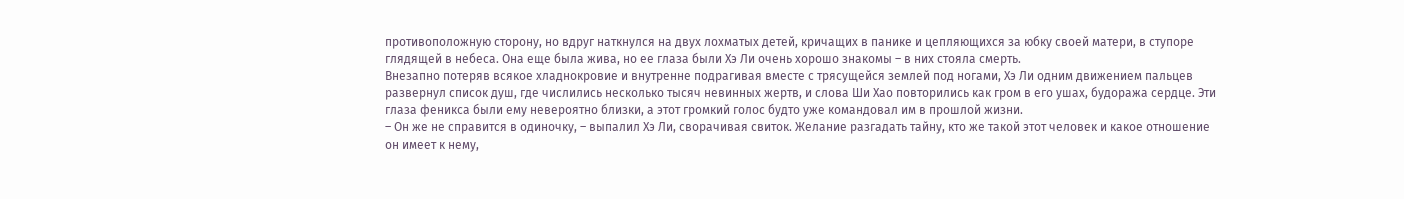противоположную сторону, но вдруг наткнулся на двух лохматых детей, кричащих в панике и цепляющихся за юбку своей матери, в ступоре глядящей в небеса. Она еще была жива, но ее глаза были Хэ Ли очень хорошо знакомы – в них стояла смерть.
Внезапно потеряв всякое хладнокровие и внутренне подрагивая вместе с трясущейся землей под ногами, Хэ Ли одним движением пальцев развернул список душ, где числились несколько тысяч невинных жертв, и слова Ши Хао повторились как гром в его ушах, будоража сердце. Эти глаза феникса были ему невероятно близки, а этот громкий голос будто уже командовал им в прошлой жизни.
– Он же не справится в одиночку, – выпалил Хэ Ли, сворачивая свиток. Желание разгадать тайну, кто же такой этот человек и какое отношение он имеет к нему,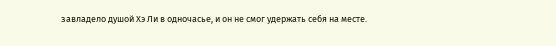завладело душой Хэ Ли в одночасье, и он не смог удержать себя на месте.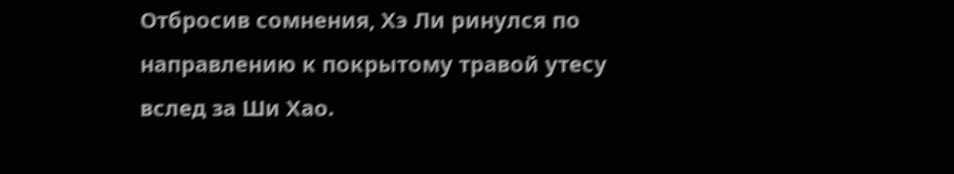Отбросив сомнения, Хэ Ли ринулся по направлению к покрытому травой утесу вслед за Ши Хао.